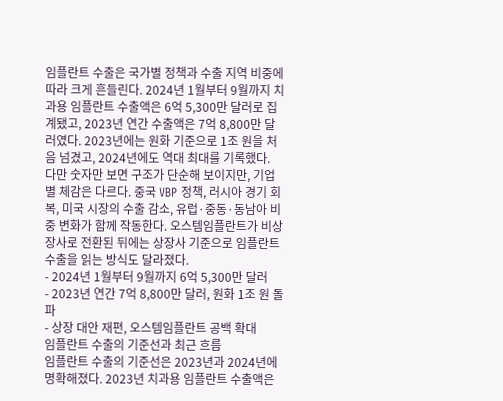임플란트 수출은 국가별 정책과 수출 지역 비중에 따라 크게 흔들린다. 2024년 1월부터 9월까지 치과용 임플란트 수출액은 6억 5,300만 달러로 집계됐고, 2023년 연간 수출액은 7억 8,800만 달러였다. 2023년에는 원화 기준으로 1조 원을 처음 넘겼고, 2024년에도 역대 최대를 기록했다.
다만 숫자만 보면 구조가 단순해 보이지만, 기업별 체감은 다르다. 중국 VBP 정책, 러시아 경기 회복, 미국 시장의 수출 감소, 유럽·중동·동남아 비중 변화가 함께 작동한다. 오스템임플란트가 비상장사로 전환된 뒤에는 상장사 기준으로 임플란트 수출을 읽는 방식도 달라졌다.
- 2024년 1월부터 9월까지 6억 5,300만 달러
- 2023년 연간 7억 8,800만 달러, 원화 1조 원 돌파
- 상장 대안 재편, 오스템임플란트 공백 확대
임플란트 수출의 기준선과 최근 흐름
임플란트 수출의 기준선은 2023년과 2024년에 명확해졌다. 2023년 치과용 임플란트 수출액은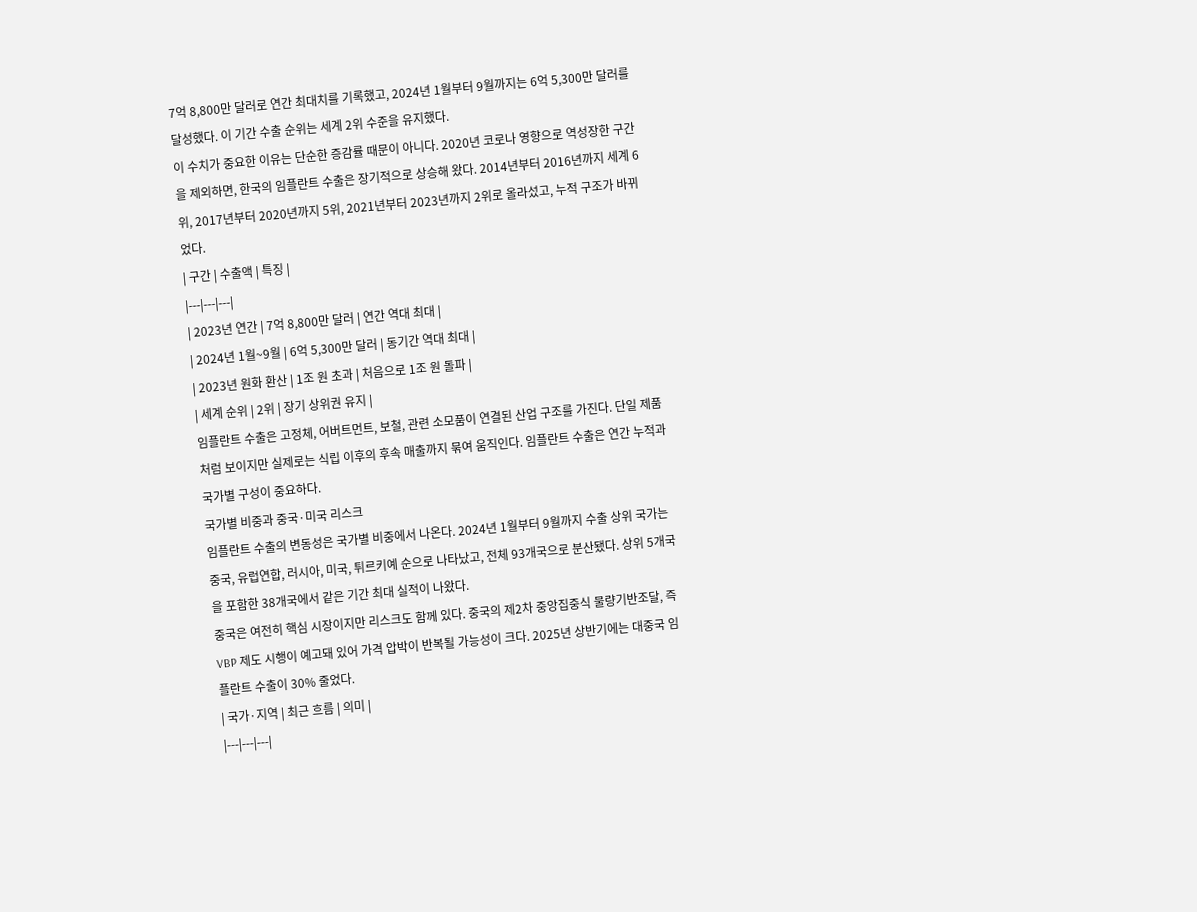7억 8,800만 달러로 연간 최대치를 기록했고, 2024년 1월부터 9월까지는 6억 5,300만 달러를 달성했다. 이 기간 수출 순위는 세계 2위 수준을 유지했다.
이 수치가 중요한 이유는 단순한 증감률 때문이 아니다. 2020년 코로나 영향으로 역성장한 구간을 제외하면, 한국의 임플란트 수출은 장기적으로 상승해 왔다. 2014년부터 2016년까지 세계 6위, 2017년부터 2020년까지 5위, 2021년부터 2023년까지 2위로 올라섰고, 누적 구조가 바뀌었다.
| 구간 | 수출액 | 특징 |
|---|---|---|
| 2023년 연간 | 7억 8,800만 달러 | 연간 역대 최대 |
| 2024년 1월~9월 | 6억 5,300만 달러 | 동기간 역대 최대 |
| 2023년 원화 환산 | 1조 원 초과 | 처음으로 1조 원 돌파 |
| 세계 순위 | 2위 | 장기 상위권 유지 |
임플란트 수출은 고정체, 어버트먼트, 보철, 관련 소모품이 연결된 산업 구조를 가진다. 단일 제품처럼 보이지만 실제로는 식립 이후의 후속 매출까지 묶여 움직인다. 임플란트 수출은 연간 누적과 국가별 구성이 중요하다.
국가별 비중과 중국·미국 리스크
임플란트 수출의 변동성은 국가별 비중에서 나온다. 2024년 1월부터 9월까지 수출 상위 국가는 중국, 유럽연합, 러시아, 미국, 튀르키예 순으로 나타났고, 전체 93개국으로 분산됐다. 상위 5개국을 포함한 38개국에서 같은 기간 최대 실적이 나왔다.
중국은 여전히 핵심 시장이지만 리스크도 함께 있다. 중국의 제2차 중앙집중식 물량기반조달, 즉 VBP 제도 시행이 예고돼 있어 가격 압박이 반복될 가능성이 크다. 2025년 상반기에는 대중국 임플란트 수출이 30% 줄었다.
| 국가·지역 | 최근 흐름 | 의미 |
|---|---|---|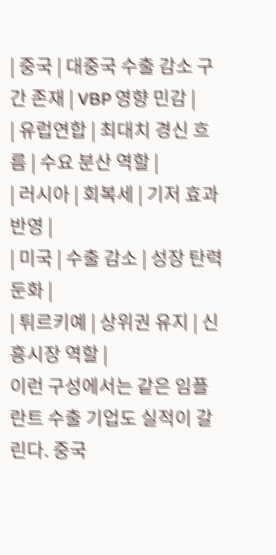| 중국 | 대중국 수출 감소 구간 존재 | VBP 영향 민감 |
| 유럽연합 | 최대치 경신 흐름 | 수요 분산 역할 |
| 러시아 | 회복세 | 기저 효과 반영 |
| 미국 | 수출 감소 | 성장 탄력 둔화 |
| 튀르키예 | 상위권 유지 | 신흥시장 역할 |
이런 구성에서는 같은 임플란트 수출 기업도 실적이 갈린다. 중국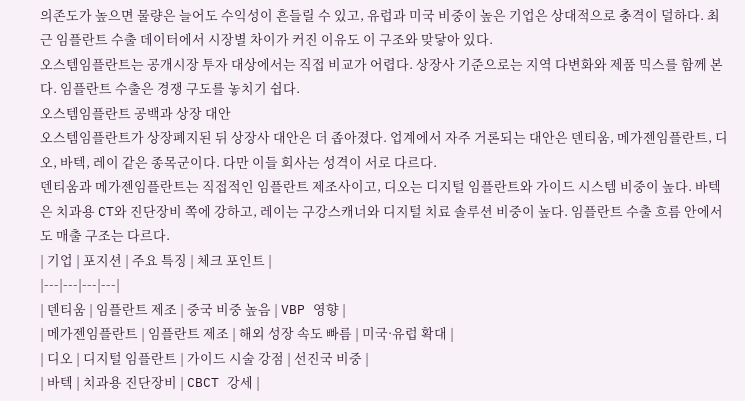의존도가 높으면 물량은 늘어도 수익성이 흔들릴 수 있고, 유럽과 미국 비중이 높은 기업은 상대적으로 충격이 덜하다. 최근 임플란트 수출 데이터에서 시장별 차이가 커진 이유도 이 구조와 맞닿아 있다.
오스템임플란트는 공개시장 투자 대상에서는 직접 비교가 어렵다. 상장사 기준으로는 지역 다변화와 제품 믹스를 함께 본다. 임플란트 수출은 경쟁 구도를 놓치기 쉽다.
오스템임플란트 공백과 상장 대안
오스템임플란트가 상장폐지된 뒤 상장사 대안은 더 좁아졌다. 업계에서 자주 거론되는 대안은 덴티움, 메가젠임플란트, 디오, 바텍, 레이 같은 종목군이다. 다만 이들 회사는 성격이 서로 다르다.
덴티움과 메가젠임플란트는 직접적인 임플란트 제조사이고, 디오는 디지털 임플란트와 가이드 시스템 비중이 높다. 바텍은 치과용 CT와 진단장비 쪽에 강하고, 레이는 구강스캐너와 디지털 치료 솔루션 비중이 높다. 임플란트 수출 흐름 안에서도 매출 구조는 다르다.
| 기업 | 포지션 | 주요 특징 | 체크 포인트 |
|---|---|---|---|
| 덴티움 | 임플란트 제조 | 중국 비중 높음 | VBP 영향 |
| 메가젠임플란트 | 임플란트 제조 | 해외 성장 속도 빠름 | 미국·유럽 확대 |
| 디오 | 디지털 임플란트 | 가이드 시술 강점 | 선진국 비중 |
| 바텍 | 치과용 진단장비 | CBCT 강세 |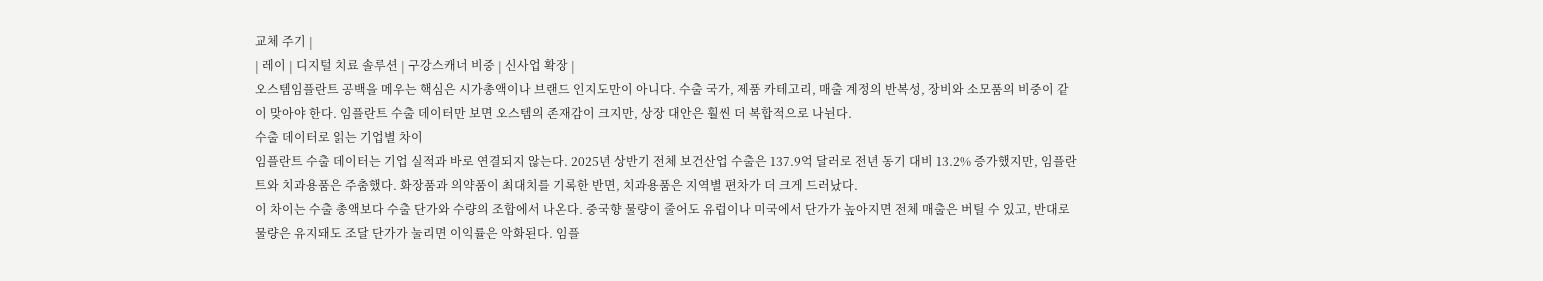교체 주기 |
| 레이 | 디지털 치료 솔루션 | 구강스캐너 비중 | 신사업 확장 |
오스템임플란트 공백을 메우는 핵심은 시가총액이나 브랜드 인지도만이 아니다. 수출 국가, 제품 카테고리, 매출 계정의 반복성, 장비와 소모품의 비중이 같이 맞아야 한다. 임플란트 수출 데이터만 보면 오스템의 존재감이 크지만, 상장 대안은 훨씬 더 복합적으로 나뉜다.
수출 데이터로 읽는 기업별 차이
임플란트 수출 데이터는 기업 실적과 바로 연결되지 않는다. 2025년 상반기 전체 보건산업 수출은 137.9억 달러로 전년 동기 대비 13.2% 증가했지만, 임플란트와 치과용품은 주춤했다. 화장품과 의약품이 최대치를 기록한 반면, 치과용품은 지역별 편차가 더 크게 드러났다.
이 차이는 수출 총액보다 수출 단가와 수량의 조합에서 나온다. 중국향 물량이 줄어도 유럽이나 미국에서 단가가 높아지면 전체 매출은 버틸 수 있고, 반대로 물량은 유지돼도 조달 단가가 눌리면 이익률은 악화된다. 임플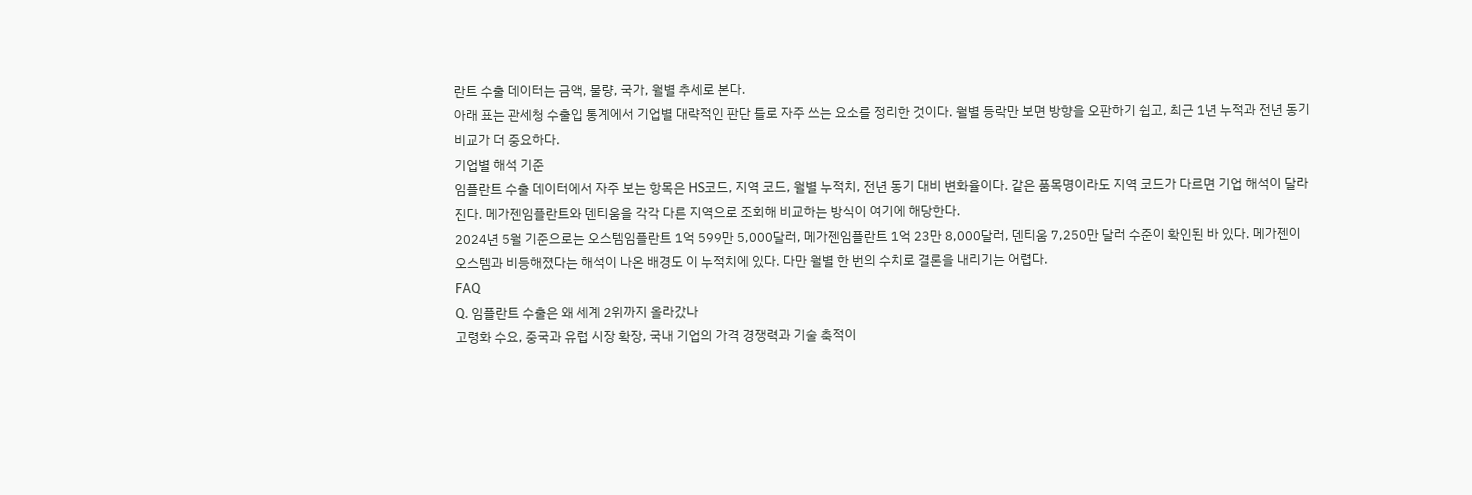란트 수출 데이터는 금액, 물량, 국가, 월별 추세로 본다.
아래 표는 관세청 수출입 통계에서 기업별 대략적인 판단 틀로 자주 쓰는 요소를 정리한 것이다. 월별 등락만 보면 방향을 오판하기 쉽고, 최근 1년 누적과 전년 동기 비교가 더 중요하다.
기업별 해석 기준
임플란트 수출 데이터에서 자주 보는 항목은 HS코드, 지역 코드, 월별 누적치, 전년 동기 대비 변화율이다. 같은 품목명이라도 지역 코드가 다르면 기업 해석이 달라진다. 메가젠임플란트와 덴티움을 각각 다른 지역으로 조회해 비교하는 방식이 여기에 해당한다.
2024년 5월 기준으로는 오스템임플란트 1억 599만 5,000달러, 메가젠임플란트 1억 23만 8,000달러, 덴티움 7,250만 달러 수준이 확인된 바 있다. 메가젠이 오스템과 비등해졌다는 해석이 나온 배경도 이 누적치에 있다. 다만 월별 한 번의 수치로 결론을 내리기는 어렵다.
FAQ
Q. 임플란트 수출은 왜 세계 2위까지 올라갔나
고령화 수요, 중국과 유럽 시장 확장, 국내 기업의 가격 경쟁력과 기술 축적이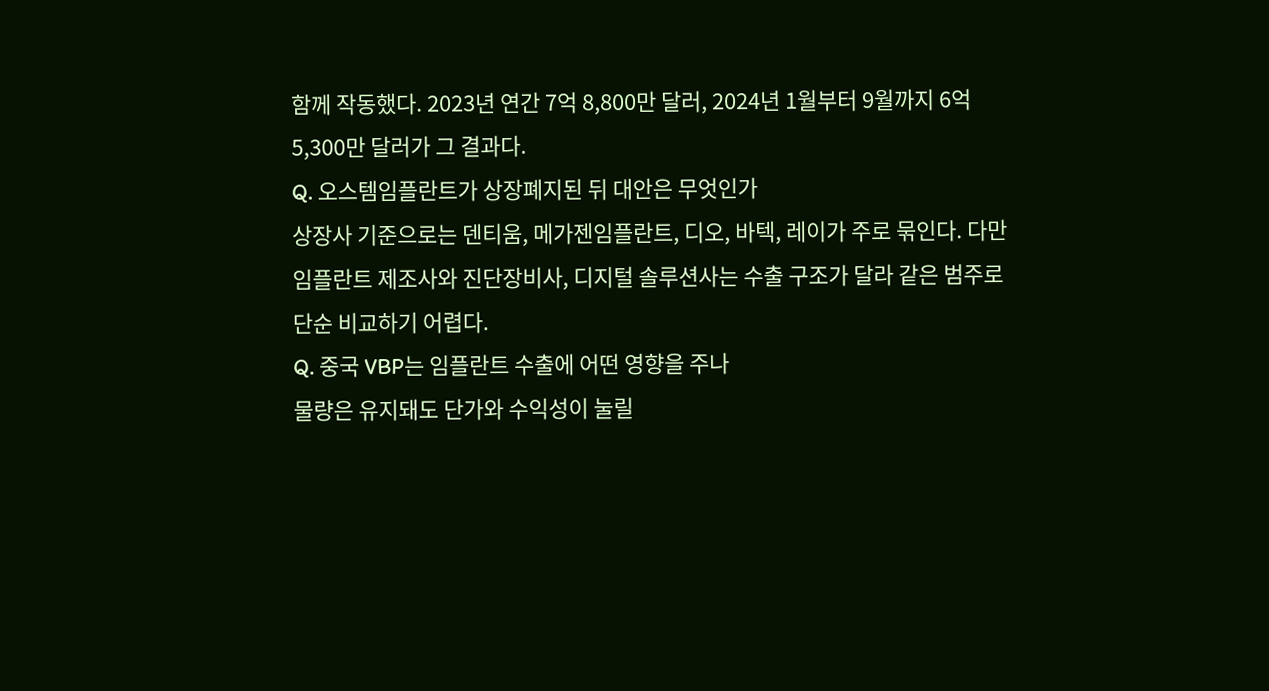함께 작동했다. 2023년 연간 7억 8,800만 달러, 2024년 1월부터 9월까지 6억 5,300만 달러가 그 결과다.
Q. 오스템임플란트가 상장폐지된 뒤 대안은 무엇인가
상장사 기준으로는 덴티움, 메가젠임플란트, 디오, 바텍, 레이가 주로 묶인다. 다만 임플란트 제조사와 진단장비사, 디지털 솔루션사는 수출 구조가 달라 같은 범주로 단순 비교하기 어렵다.
Q. 중국 VBP는 임플란트 수출에 어떤 영향을 주나
물량은 유지돼도 단가와 수익성이 눌릴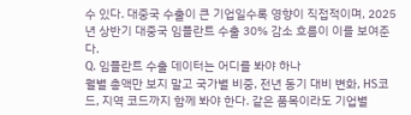수 있다. 대중국 수출이 큰 기업일수록 영향이 직접적이며, 2025년 상반기 대중국 임플란트 수출 30% 감소 흐름이 이를 보여준다.
Q. 임플란트 수출 데이터는 어디를 봐야 하나
월별 총액만 보지 말고 국가별 비중, 전년 동기 대비 변화, HS코드, 지역 코드까지 함께 봐야 한다. 같은 품목이라도 기업별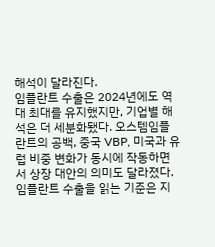해석이 달라진다.
임플란트 수출은 2024년에도 역대 최대를 유지했지만, 기업별 해석은 더 세분화됐다. 오스템임플란트의 공백, 중국 VBP, 미국과 유럽 비중 변화가 동시에 작동하면서 상장 대안의 의미도 달라졌다. 임플란트 수출을 읽는 기준은 지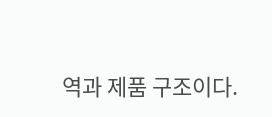역과 제품 구조이다.